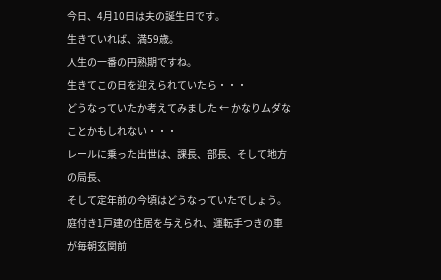今日、4月10日は夫の誕生日です。
生きていれば、満59歳。
人生の一番の円熟期ですね。
生きてこの日を迎えられていたら・・・
どうなっていたか考えてみました ← かなりムダなことかもしれない・・・
レールに乗った出世は、課長、部長、そして地方の局長、
そして定年前の今頃はどうなっていたでしょう。
庭付き1戸建の住居を与えられ、運転手つきの車が毎朝玄関前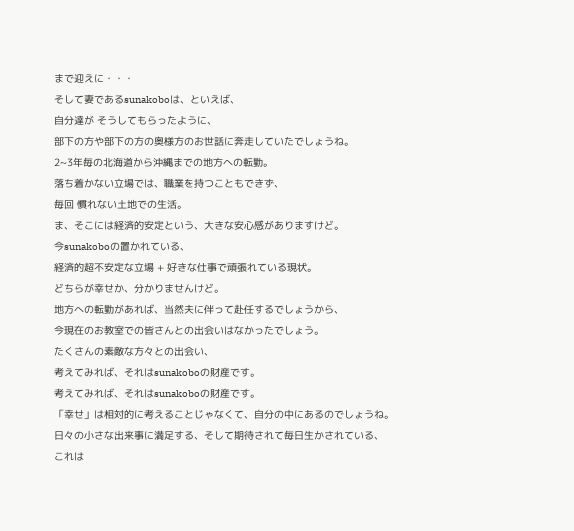まで迎えに・・・
そして妻であるsunakoboは、といえば、
自分達が そうしてもらったように、
部下の方や部下の方の奥様方のお世話に奔走していたでしょうね。
2~3年毎の北海道から沖縄までの地方への転勤。
落ち着かない立場では、職業を持つこともできず、
毎回 慣れない土地での生活。
ま、そこには経済的安定という、大きな安心感がありますけど。
今sunakoboの置かれている、
経済的超不安定な立場 + 好きな仕事で頑張れている現状。
どちらが幸せか、分かりませんけど。
地方への転勤があれば、当然夫に伴って赴任するでしょうから、
今現在のお教室での皆さんとの出会いはなかったでしょう。
たくさんの素敵な方々との出会い、
考えてみれば、それはsunakoboの財産です。
考えてみれば、それはsunakoboの財産です。
「幸せ」は相対的に考えることじゃなくて、自分の中にあるのでしょうね。
日々の小さな出来事に満足する、そして期待されて毎日生かされている、
これは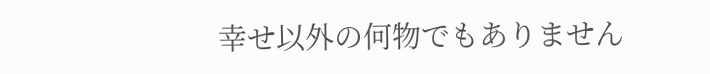幸せ以外の何物でもありません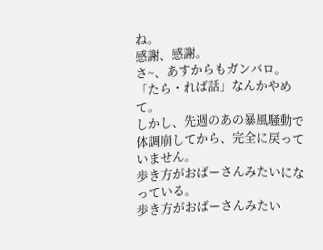ね。
感謝、感謝。
さ~、あすからもガンバロ。「たら・れば話」なんかやめて。
しかし、先週のあの暴風騒動で体調崩してから、完全に戻っていません。
歩き方がおばーさんみたいになっている。
歩き方がおばーさんみたい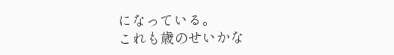になっている。
これも歳のせいかな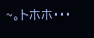~。トホホ・・・